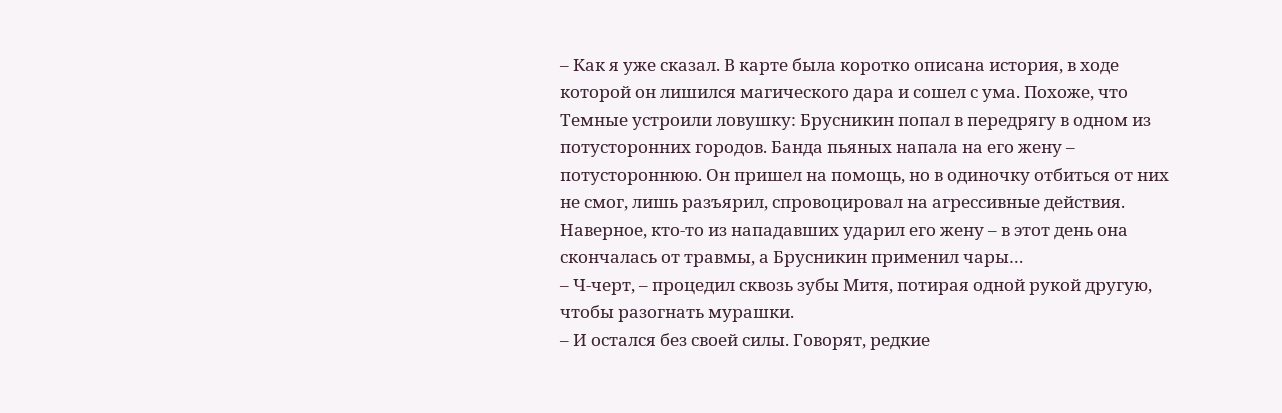– Как я уже сказал. В карте была коротко описана история, в ходе которой он лишился магического дара и сошел с ума. Похоже, что Темные устроили ловушку: Брусникин попал в передрягу в одном из потусторонних городов. Банда пьяных напала на его жену – потустороннюю. Он пришел на помощь, но в одиночку отбиться от них не смог, лишь разъярил, спровоцировал на агрессивные действия. Наверное, кто-то из нападавших ударил его жену – в этот день она скончалась от травмы, а Брусникин применил чары…
– Ч-черт, – процедил сквозь зубы Митя, потирая одной рукой другую, чтобы разогнать мурашки.
– И остался без своей силы. Говорят, редкие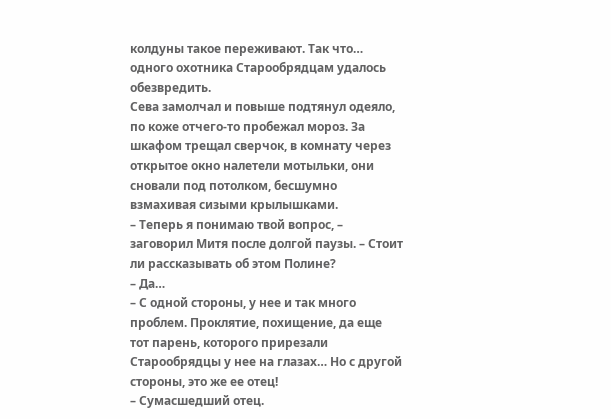колдуны такое переживают. Так что… одного охотника Старообрядцам удалось обезвредить.
Сева замолчал и повыше подтянул одеяло, по коже отчего-то пробежал мороз. За шкафом трещал сверчок, в комнату через открытое окно налетели мотыльки, они сновали под потолком, бесшумно взмахивая сизыми крылышками.
– Теперь я понимаю твой вопрос, – заговорил Митя после долгой паузы. – Стоит ли рассказывать об этом Полине?
– Да…
– С одной стороны, у нее и так много проблем. Проклятие, похищение, да еще тот парень, которого прирезали Старообрядцы у нее на глазах… Но с другой стороны, это же ее отец!
– Сумасшедший отец.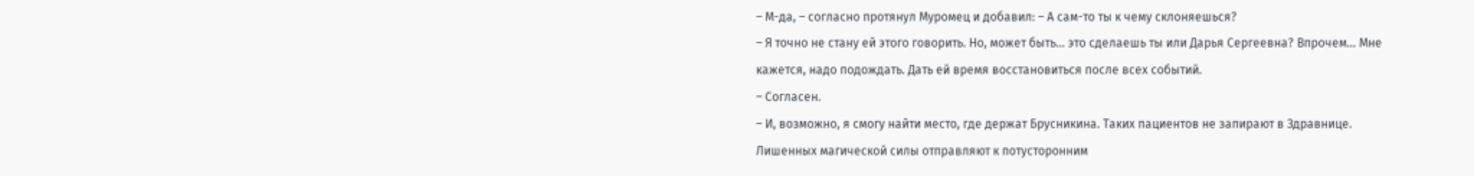– М-да, – согласно протянул Муромец и добавил: – А сам-то ты к чему склоняешься?
– Я точно не стану ей этого говорить. Но, может быть… это сделаешь ты или Дарья Сергеевна? Впрочем… Мне кажется, надо подождать. Дать ей время восстановиться после всех событий.
– Согласен.
– И, возможно, я смогу найти место, где держат Брусникина. Таких пациентов не запирают в Здравнице. Лишенных магической силы отправляют к потусторонним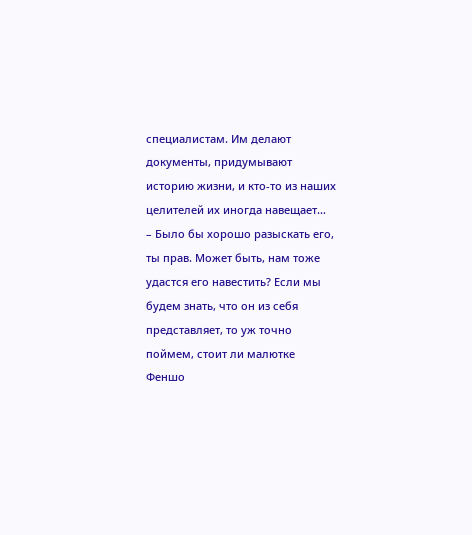специалистам. Им делают документы, придумывают историю жизни, и кто-то из наших целителей их иногда навещает…
– Было бы хорошо разыскать его, ты прав. Может быть, нам тоже удастся его навестить? Если мы будем знать, что он из себя представляет, то уж точно поймем, стоит ли малютке Феншо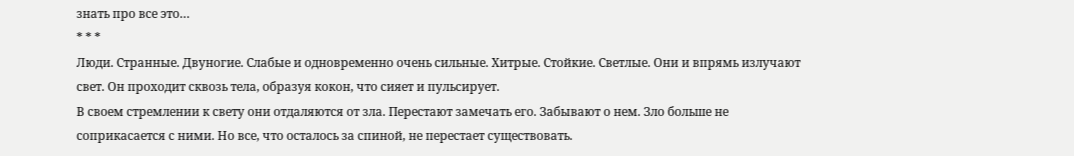знать про все это…
* * *
Люди. Странные. Двуногие. Слабые и одновременно очень сильные. Хитрые. Стойкие. Светлые. Они и впрямь излучают свет. Он проходит сквозь тела, образуя кокон, что сияет и пульсирует.
В своем стремлении к свету они отдаляются от зла. Перестают замечать его. Забывают о нем. Зло больше не соприкасается с ними. Но все, что осталось за спиной, не перестает существовать.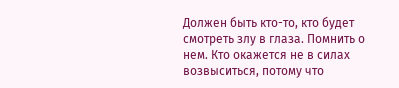Должен быть кто-то, кто будет смотреть злу в глаза. Помнить о нем. Кто окажется не в силах возвыситься, потому что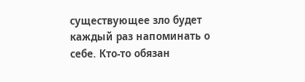существующее зло будет каждый раз напоминать о себе. Кто-то обязан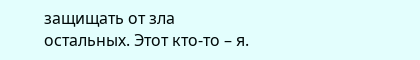защищать от зла остальных. Этот кто-то – я.